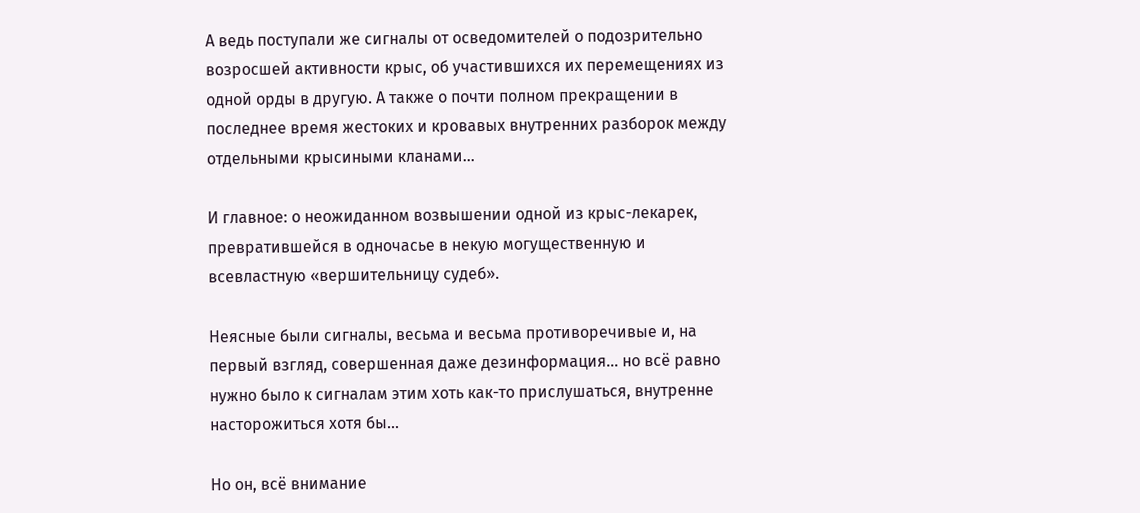А ведь поступали же сигналы от осведомителей о подозрительно возросшей активности крыс, об участившихся их перемещениях из одной орды в другую. А также о почти полном прекращении в последнее время жестоких и кровавых внутренних разборок между отдельными крысиными кланами…

И главное: о неожиданном возвышении одной из крыс-лекарек, превратившейся в одночасье в некую могущественную и всевластную «вершительницу судеб».

Неясные были сигналы, весьма и весьма противоречивые и, на первый взгляд, совершенная даже дезинформация… но всё равно нужно было к сигналам этим хоть как-то прислушаться, внутренне насторожиться хотя бы…

Но он, всё внимание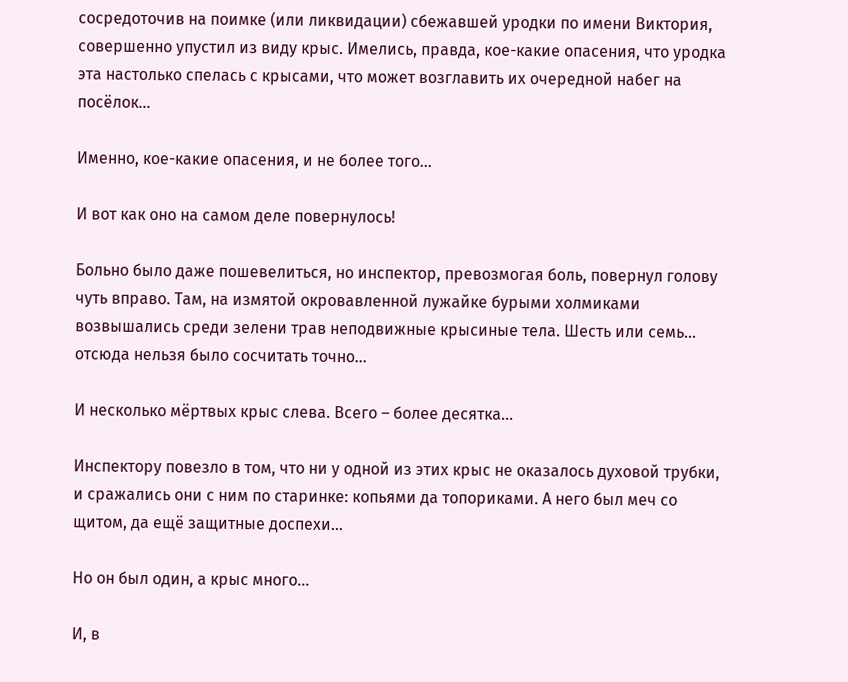сосредоточив на поимке (или ликвидации) сбежавшей уродки по имени Виктория, совершенно упустил из виду крыс. Имелись, правда, кое-какие опасения, что уродка эта настолько спелась с крысами, что может возглавить их очередной набег на посёлок…

Именно, кое-какие опасения, и не более того…

И вот как оно на самом деле повернулось!

Больно было даже пошевелиться, но инспектор, превозмогая боль, повернул голову чуть вправо. Там, на измятой окровавленной лужайке бурыми холмиками возвышались среди зелени трав неподвижные крысиные тела. Шесть или семь… отсюда нельзя было сосчитать точно…

И несколько мёртвых крыс слева. Всего – более десятка…

Инспектору повезло в том, что ни у одной из этих крыс не оказалось духовой трубки, и сражались они с ним по старинке: копьями да топориками. А него был меч со щитом, да ещё защитные доспехи…

Но он был один, а крыс много…

И, в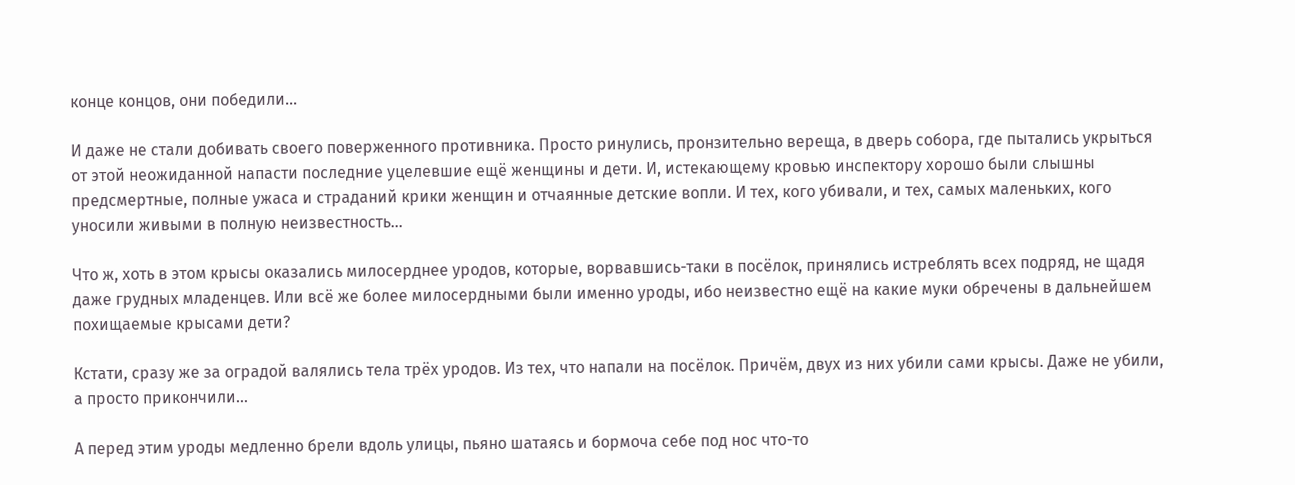конце концов, они победили…

И даже не стали добивать своего поверженного противника. Просто ринулись, пронзительно вереща, в дверь собора, где пытались укрыться от этой неожиданной напасти последние уцелевшие ещё женщины и дети. И, истекающему кровью инспектору хорошо были слышны предсмертные, полные ужаса и страданий крики женщин и отчаянные детские вопли. И тех, кого убивали, и тех, самых маленьких, кого уносили живыми в полную неизвестность…

Что ж, хоть в этом крысы оказались милосерднее уродов, которые, ворвавшись-таки в посёлок, принялись истреблять всех подряд, не щадя даже грудных младенцев. Или всё же более милосердными были именно уроды, ибо неизвестно ещё на какие муки обречены в дальнейшем похищаемые крысами дети?

Кстати, сразу же за оградой валялись тела трёх уродов. Из тех, что напали на посёлок. Причём, двух из них убили сами крысы. Даже не убили, а просто прикончили…

А перед этим уроды медленно брели вдоль улицы, пьяно шатаясь и бормоча себе под нос что-то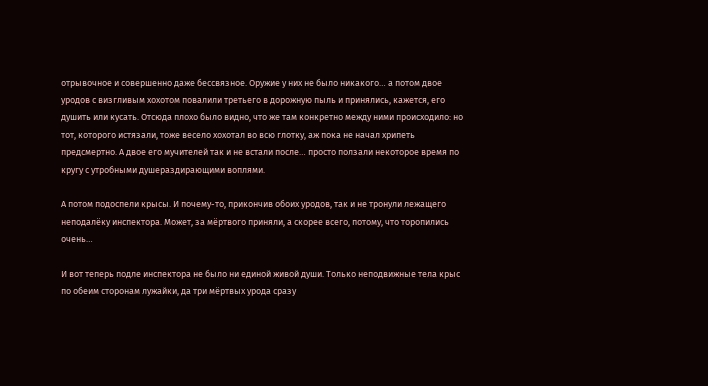отрывочное и совершенно даже бессвязное. Оружие у них не было никакого… а потом двое уродов с визгливым хохотом повалили третьего в дорожную пыль и принялись, кажется, его душить или кусать. Отсюда плохо было видно, что же там конкретно между ними происходило: но тот, которого истязали, тоже весело хохотал во всю глотку, аж пока не начал хрипеть предсмертно. А двое его мучителей так и не встали после… просто ползали некоторое время по кругу с утробными душераздирающими воплями.

А потом подоспели крысы. И почему-то, прикончив обоих уродов, так и не тронули лежащего неподалёку инспектора. Может, за мёртвого приняли, а скорее всего, потому, что торопились очень…

И вот теперь подле инспектора не было ни единой живой души. Только неподвижные тела крыс по обеим сторонам лужайки, да три мёртвых урода сразу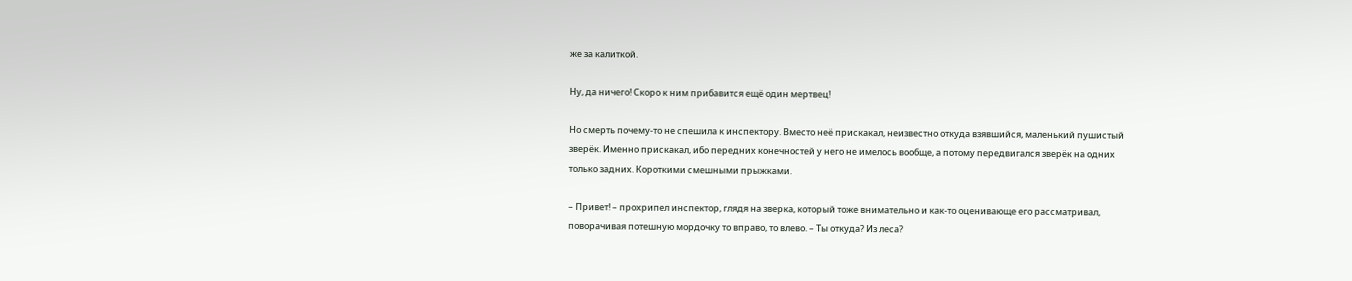же за калиткой.

Ну, да ничего! Скоро к ним прибавится ещё один мертвец!

Но смерть почему-то не спешила к инспектору. Вместо неё прискакал, неизвестно откуда взявшийся, маленький пушистый зверёк. Именно прискакал, ибо передних конечностей у него не имелось вообще, а потому передвигался зверёк на одних только задних. Короткими смешными прыжками.

– Привет! – прохрипел инспектор, глядя на зверка, который тоже внимательно и как-то оценивающе его рассматривал, поворачивая потешную мордочку то вправо, то влево. – Ты откуда? Из леса?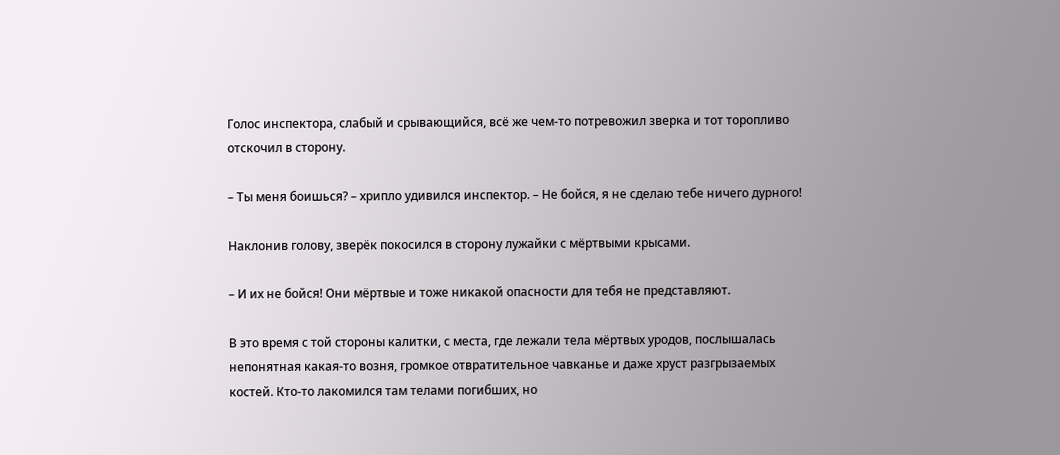Голос инспектора, слабый и срывающийся, всё же чем-то потревожил зверка и тот торопливо отскочил в сторону.

– Ты меня боишься? – хрипло удивился инспектор. – Не бойся, я не сделаю тебе ничего дурного!

Наклонив голову, зверёк покосился в сторону лужайки с мёртвыми крысами.

– И их не бойся! Они мёртвые и тоже никакой опасности для тебя не представляют.

В это время с той стороны калитки, с места, где лежали тела мёртвых уродов, послышалась непонятная какая-то возня, громкое отвратительное чавканье и даже хруст разгрызаемых костей. Кто-то лакомился там телами погибших, но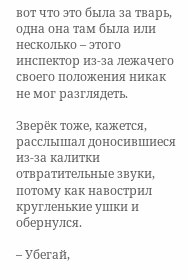вот что это была за тварь, одна она там была или несколько – этого инспектор из-за лежачего своего положения никак не мог разглядеть.

Зверёк тоже, кажется, расслышал доносившиеся из-за калитки отвратительные звуки, потому как навострил кругленькие ушки и обернулся.

– Убегай,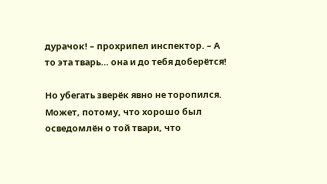дурачок! – прохрипел инспектор. – А то эта тварь… она и до тебя доберётся!

Но убегать зверёк явно не торопился. Может, потому, что хорошо был осведомлён о той твари, что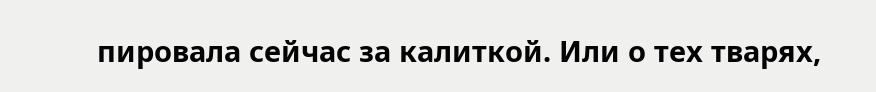пировала сейчас за калиткой. Или о тех тварях,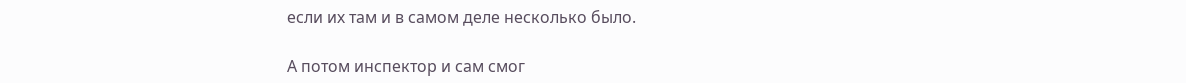если их там и в самом деле несколько было.

А потом инспектор и сам смог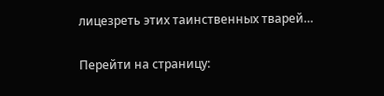лицезреть этих таинственных тварей…

Перейти на страницу: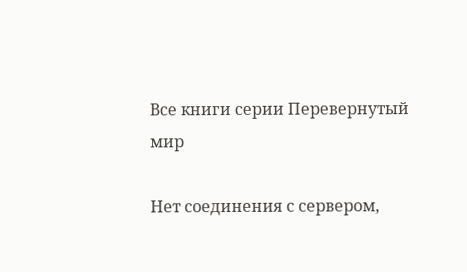Все книги серии Перевернутый мир

Нет соединения с сервером,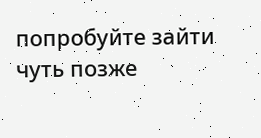попробуйте зайти чуть позже